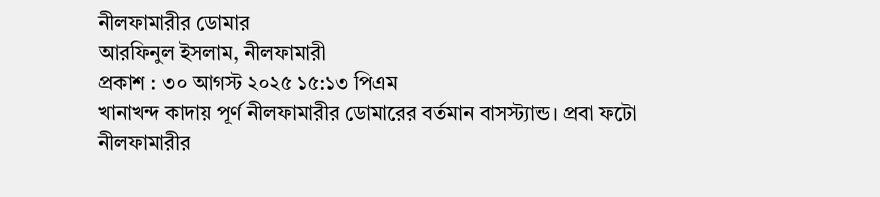নীলফামারীর ডোমার
আরফিনুল ইসলাম, নীলফামারী
প্রকাশ : ৩০ আগস্ট ২০২৫ ১৫:১৩ পিএম
খানাখন্দ কাদায় পূর্ণ নীলফামারীর ডোমারের বর্তমান বাসস্ট্যান্ড। প্রবা ফটো
নীলফামারীর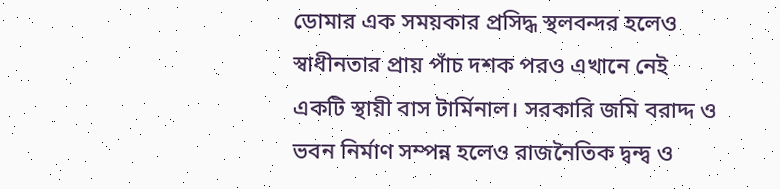ডোমার এক সময়কার প্রসিদ্ধ স্থলবন্দর হলেও স্বাধীনতার প্রায় পাঁচ দশক পরও এখানে নেই একটি স্থায়ী বাস টার্মিনাল। সরকারি জমি বরাদ্দ ও ভবন নির্মাণ সম্পন্ন হলেও রাজনৈতিক দ্বন্দ্ব ও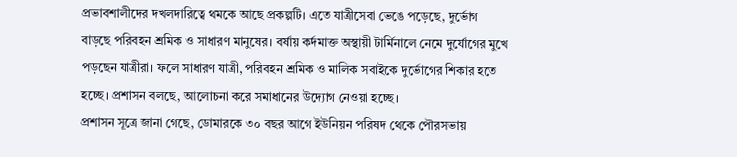প্রভাবশালীদের দখলদারিত্বে থমকে আছে প্রকল্পটি। এতে যাত্রীসেবা ভেঙে পড়েছে, দুর্ভোগ বাড়ছে পরিবহন শ্রমিক ও সাধারণ মানুষের। বর্ষায় কর্দমাক্ত অস্থায়ী টার্মিনালে নেমে দুর্যোগের মুখে পড়ছেন যাত্রীরা। ফলে সাধারণ যাত্রী, পরিবহন শ্রমিক ও মালিক সবাইকে দুর্ভোগের শিকার হতে হচ্ছে। প্রশাসন বলছে, আলোচনা করে সমাধানের উদ্যোগ নেওয়া হচ্ছে।
প্রশাসন সূত্রে জানা গেছে, ডোমারকে ৩০ বছর আগে ইউনিয়ন পরিষদ থেকে পৌরসভায়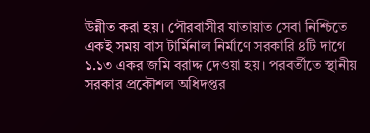উন্নীত করা হয়। পৌরবাসীর যাতায়াত সেবা নিশ্চিতে একই সময় বাস টার্মিনাল নির্মাণে সরকারি ৪টি দাগে ১.১৩ একর জমি বরাদ্দ দেওয়া হয়। পরবর্তীতে স্থানীয় সরকার প্রকৌশল অধিদপ্তর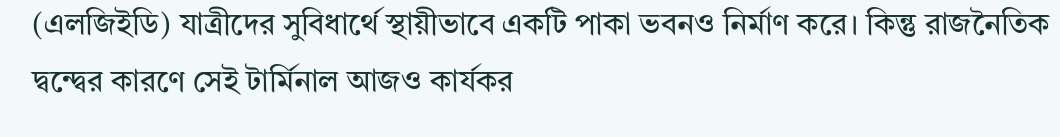(এলজিইডি) যাত্রীদের সুবিধার্থে স্থায়ীভাবে একটি পাকা ভবনও নির্মাণ করে। কিন্তু রাজনৈতিক দ্বন্দ্বের কারণে সেই টার্মিনাল আজও কার্যকর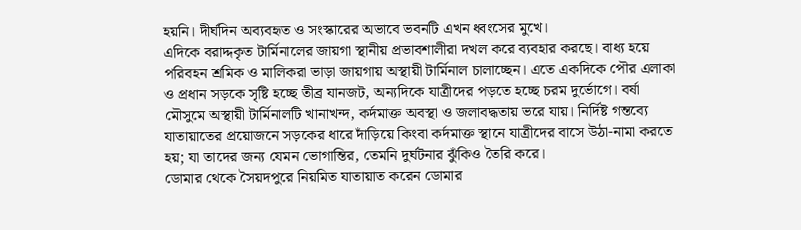হয়নি। দীর্ঘদিন অব্যবহৃত ও সংস্কারের অভাবে ভবনটি এখন ধ্বংসের মুখে।
এদিকে বরাদ্দকৃত টার্মিনালের জায়গা স্থানীয় প্রভাবশালীরা দখল করে ব্যবহার করছে। বাধ্য হয়ে পরিবহন শ্রমিক ও মালিকরা ভাড়া জায়গায় অস্থায়ী টার্মিনাল চালাচ্ছেন। এতে একদিকে পৌর এলাকা ও প্রধান সড়কে সৃষ্টি হচ্ছে তীব্র যানজট, অন্যদিকে যাত্রীদের পড়তে হচ্ছে চরম দুর্ভোগে। বর্ষা মৌসুমে অস্থায়ী টার্মিনালটি খানাখন্দ, কর্দমাক্ত অবস্থা ও জলাবদ্ধতায় ভরে যায়। নির্দিষ্ট গন্তব্যে যাতায়াতের প্রয়োজনে সড়কের ধারে দাঁড়িয়ে কিংবা কর্দমাক্ত স্থানে যাত্রীদের বাসে উঠা-নামা করতে হয়; যা তাদের জন্য যেমন ভোগান্তির, তেমনি দুর্ঘটনার ঝুঁকিও তৈরি করে।
ডোমার থেকে সৈয়দপুরে নিয়মিত যাতায়াত করেন ডোমার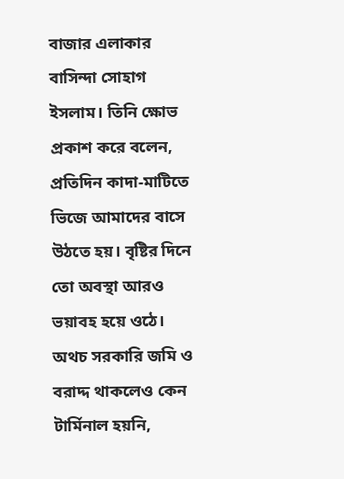বাজার এলাকার বাসিন্দা সোহাগ ইসলাম। তিনি ক্ষোভ প্রকাশ করে বলেন, প্রতিদিন কাদা-মাটিতে ভিজে আমাদের বাসে উঠতে হয়। বৃষ্টির দিনে তো অবস্থা আরও ভয়াবহ হয়ে ওঠে। অথচ সরকারি জমি ও বরাদ্দ থাকলেও কেন টার্মিনাল হয়নি,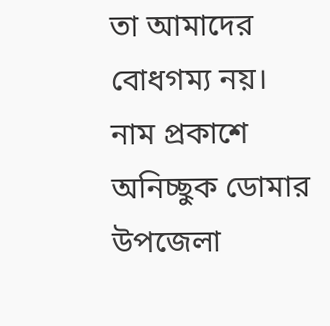তা আমাদের বোধগম্য নয়।
নাম প্রকাশে অনিচ্ছুক ডোমার উপজেলা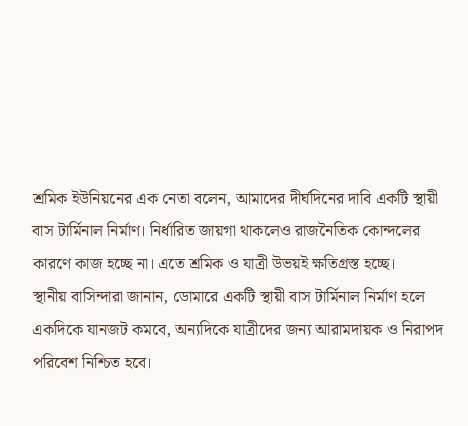শ্রমিক ইউনিয়নের এক নেতা বলেন, আমাদের দীর্ঘদিনের দাবি একটি স্থায়ী বাস টার্মিনাল নির্মাণ। নির্ধারিত জায়গা থাকলেও রাজনৈতিক কোন্দলের কারণে কাজ হচ্ছে না। এতে শ্রমিক ও যাত্রী উভয়ই ক্ষতিগ্রস্ত হচ্ছে।
স্থানীয় বাসিন্দারা জানান, ডোমারে একটি স্থায়ী বাস টার্মিনাল নির্মাণ হলে একদিকে যানজট কমবে, অন্যদিকে যাত্রীদের জন্য আরামদায়ক ও নিরাপদ পরিবেশ নিশ্চিত হবে।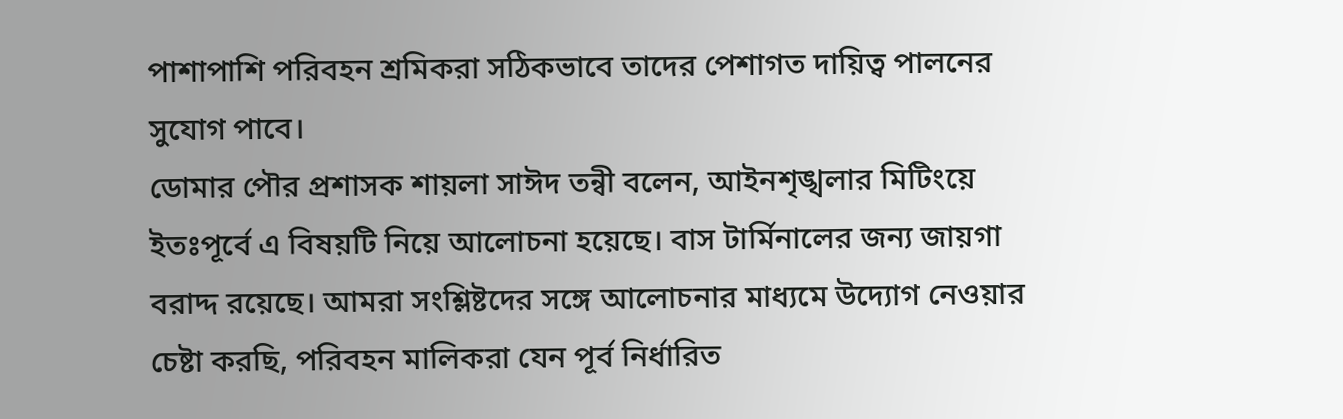পাশাপাশি পরিবহন শ্রমিকরা সঠিকভাবে তাদের পেশাগত দায়িত্ব পালনের সুযোগ পাবে।
ডোমার পৌর প্রশাসক শায়লা সাঈদ তন্বী বলেন, আইনশৃঙ্খলার মিটিংয়ে ইতঃপূর্বে এ বিষয়টি নিয়ে আলোচনা হয়েছে। বাস টার্মিনালের জন্য জায়গা বরাদ্দ রয়েছে। আমরা সংশ্লিষ্টদের সঙ্গে আলোচনার মাধ্যমে উদ্যোগ নেওয়ার চেষ্টা করছি, পরিবহন মালিকরা যেন পূর্ব নির্ধারিত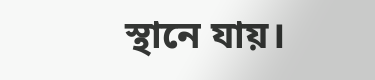স্থানে যায়।